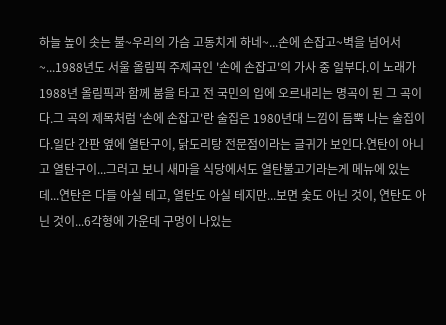하늘 높이 솟는 불~우리의 가슴 고동치게 하네~...손에 손잡고~벽을 넘어서~...1988년도 서울 올림픽 주제곡인 '손에 손잡고'의 가사 중 일부다.이 노래가 1988년 올림픽과 함께 붐을 타고 전 국민의 입에 오르내리는 명곡이 된 그 곡이다.그 곡의 제목처럼 '손에 손잡고'란 술집은 1980년대 느낌이 듬뿍 나는 술집이다.일단 간판 옆에 열탄구이, 닭도리탕 전문점이라는 글귀가 보인다.연탄이 아니고 열탄구이...그러고 보니 새마을 식당에서도 열탄불고기라는게 메뉴에 있는데...연탄은 다들 아실 테고, 열탄도 아실 테지만...보면 숯도 아닌 것이, 연탄도 아닌 것이...6각형에 가운데 구멍이 나있는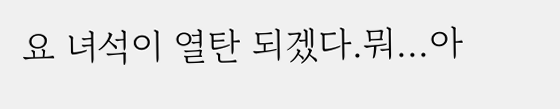요 녀석이 열탄 되겠다.뭐...아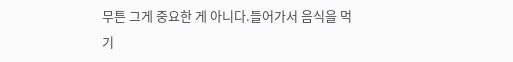무튼 그게 중요한 게 아니다.들어가서 음식을 먹기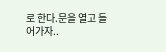로 한다.문을 열고 들어가자..